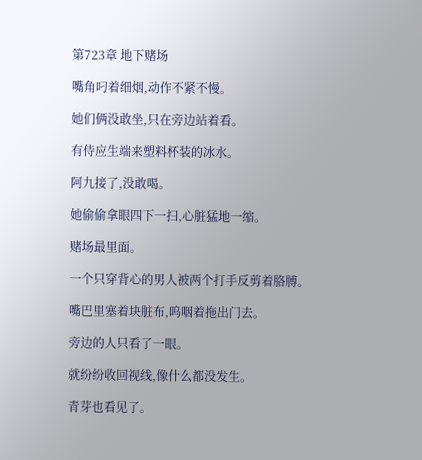第723章 地下赌场

嘴角叼着细烟,动作不紧不慢。

她们俩没敢坐,只在旁边站着看。

有侍应生端来塑料杯装的冰水。

阿九接了,没敢喝。

她偷偷拿眼四下一扫,心脏猛地一缩。

赌场最里面。

一个只穿背心的男人被两个打手反剪着胳膊。

嘴巴里塞着块脏布,呜咽着拖出门去。

旁边的人只看了一眼。

就纷纷收回视线,像什么都没发生。

青芽也看见了。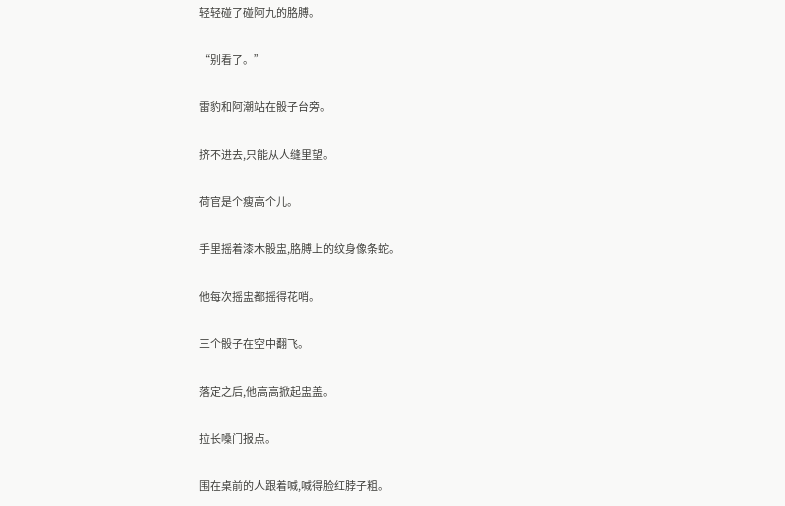轻轻碰了碰阿九的胳膊。

“别看了。”

雷豹和阿潮站在骰子台旁。

挤不进去,只能从人缝里望。

荷官是个瘦高个儿。

手里摇着漆木骰盅,胳膊上的纹身像条蛇。

他每次摇盅都摇得花哨。

三个骰子在空中翻飞。

落定之后,他高高掀起盅盖。

拉长嗓门报点。

围在桌前的人跟着喊,喊得脸红脖子粗。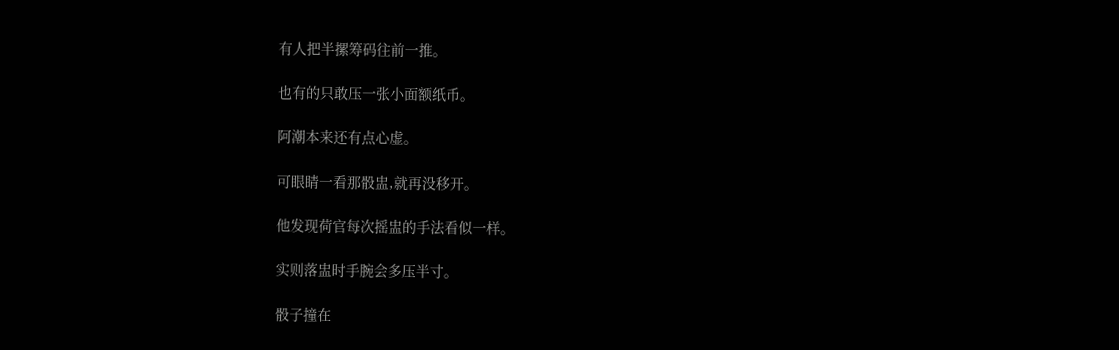有人把半摞筹码往前一推。

也有的只敢压一张小面额纸币。

阿潮本来还有点心虚。

可眼睛一看那骰盅,就再没移开。

他发现荷官每次摇盅的手法看似一样。

实则落盅时手腕会多压半寸。

骰子撞在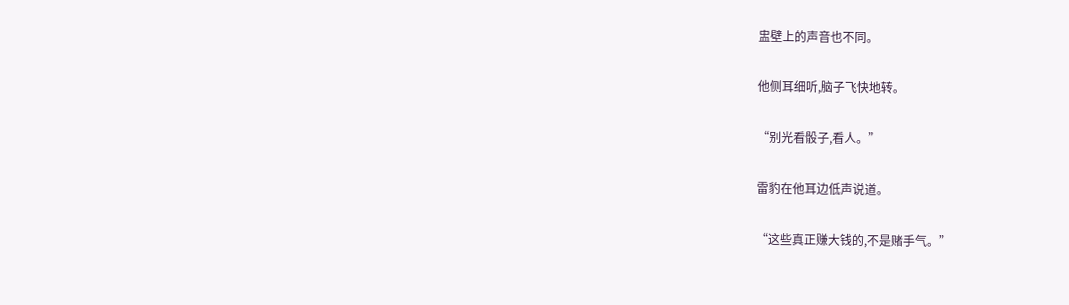盅壁上的声音也不同。

他侧耳细听,脑子飞快地转。

“别光看骰子,看人。”

雷豹在他耳边低声说道。

“这些真正赚大钱的,不是赌手气。”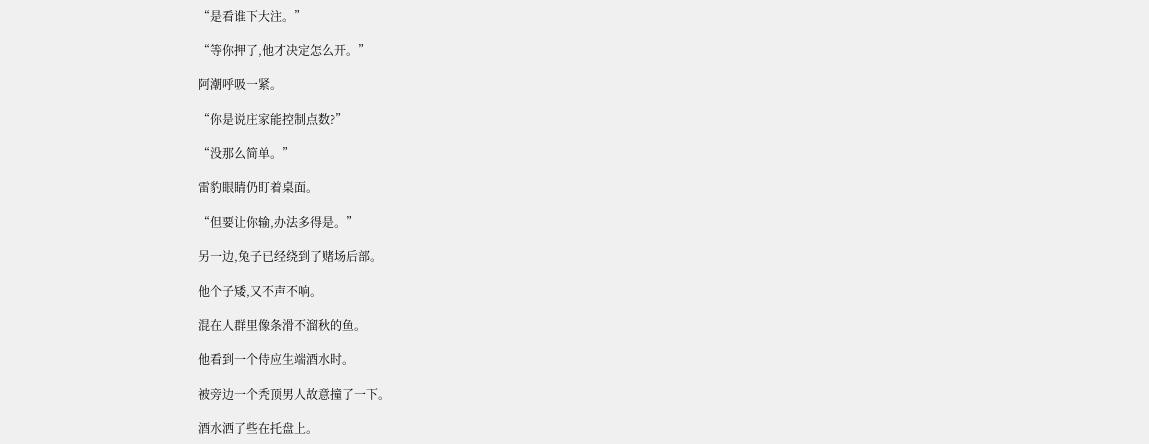“是看谁下大注。”

“等你押了,他才决定怎么开。”

阿潮呼吸一紧。

“你是说庄家能控制点数?”

“没那么简单。”

雷豹眼睛仍盯着桌面。

“但要让你输,办法多得是。”

另一边,兔子已经绕到了赌场后部。

他个子矮,又不声不响。

混在人群里像条滑不溜秋的鱼。

他看到一个侍应生端酒水时。

被旁边一个秃顶男人故意撞了一下。

酒水洒了些在托盘上。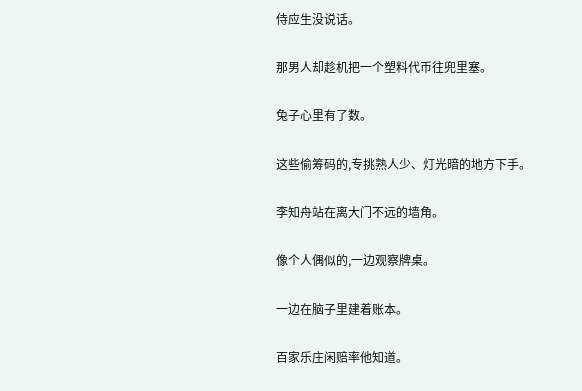侍应生没说话。

那男人却趁机把一个塑料代币往兜里塞。

兔子心里有了数。

这些偷筹码的,专挑熟人少、灯光暗的地方下手。

李知舟站在离大门不远的墙角。

像个人偶似的,一边观察牌桌。

一边在脑子里建着账本。

百家乐庄闲赔率他知道。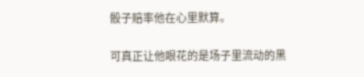骰子赔率他在心里默算。

可真正让他眼花的是场子里流动的黑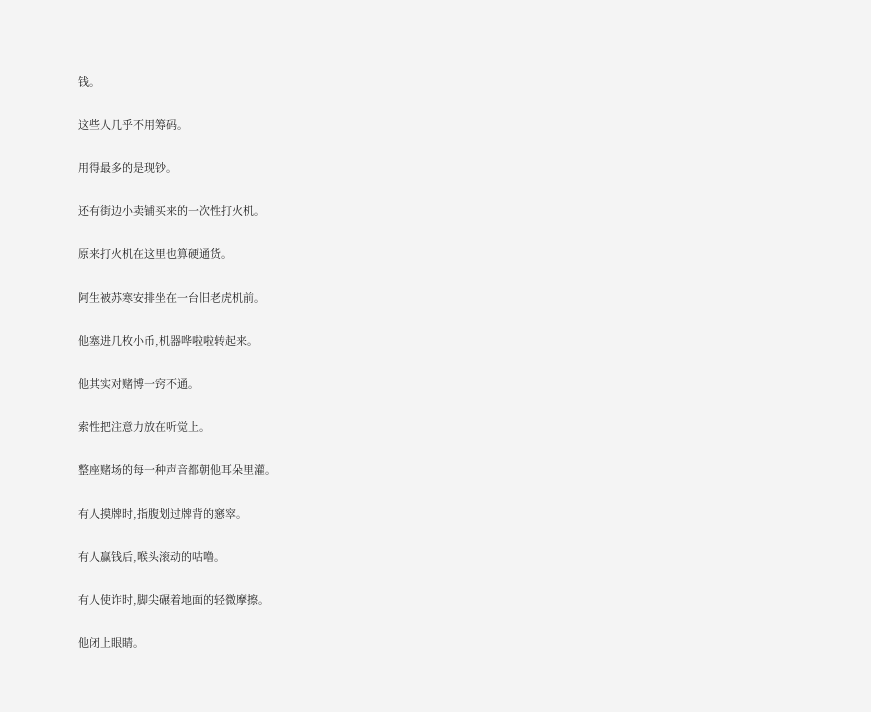钱。

这些人几乎不用筹码。

用得最多的是现钞。

还有街边小卖铺买来的一次性打火机。

原来打火机在这里也算硬通货。

阿生被苏寒安排坐在一台旧老虎机前。

他塞进几枚小币,机器哗啦啦转起来。

他其实对赌博一窍不通。

索性把注意力放在听觉上。

整座赌场的每一种声音都朝他耳朵里灌。

有人摸牌时,指腹划过牌背的窸窣。

有人赢钱后,喉头滚动的咕噜。

有人使诈时,脚尖碾着地面的轻微摩擦。

他闭上眼睛。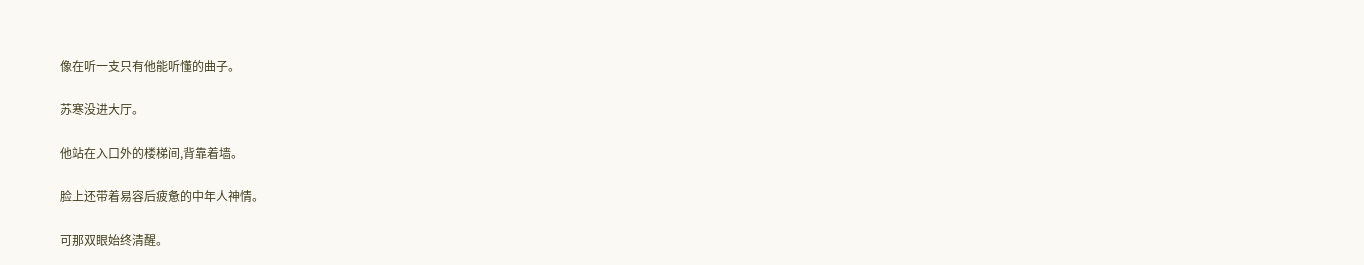像在听一支只有他能听懂的曲子。

苏寒没进大厅。

他站在入口外的楼梯间,背靠着墙。

脸上还带着易容后疲惫的中年人神情。

可那双眼始终清醒。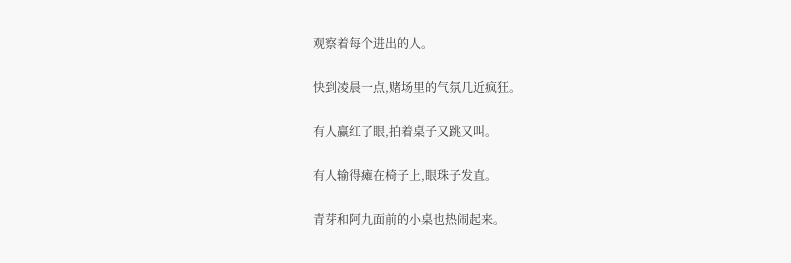观察着每个进出的人。

快到凌晨一点,赌场里的气氛几近疯狂。

有人赢红了眼,拍着桌子又跳又叫。

有人输得瘫在椅子上,眼珠子发直。

青芽和阿九面前的小桌也热闹起来。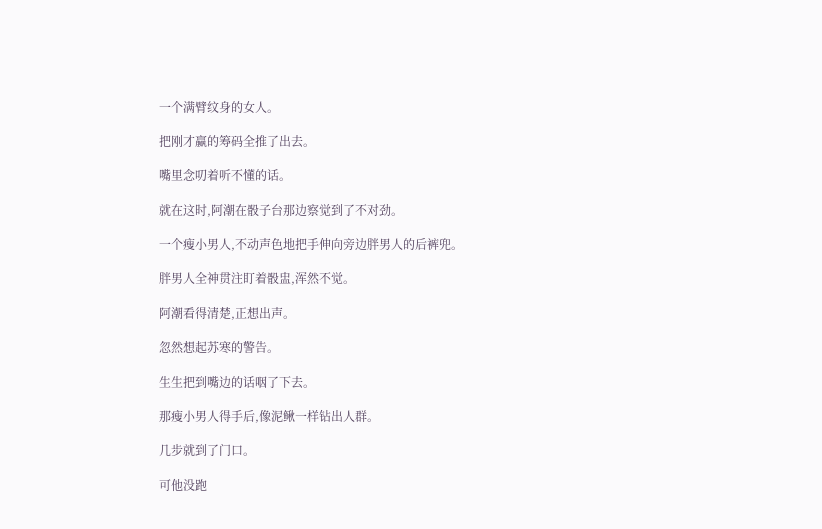一个满臂纹身的女人。

把刚才赢的筹码全推了出去。

嘴里念叨着听不懂的话。

就在这时,阿潮在骰子台那边察觉到了不对劲。

一个瘦小男人,不动声色地把手伸向旁边胖男人的后裤兜。

胖男人全神贯注盯着骰盅,浑然不觉。

阿潮看得清楚,正想出声。

忽然想起苏寒的警告。

生生把到嘴边的话咽了下去。

那瘦小男人得手后,像泥鳅一样钻出人群。

几步就到了门口。

可他没跑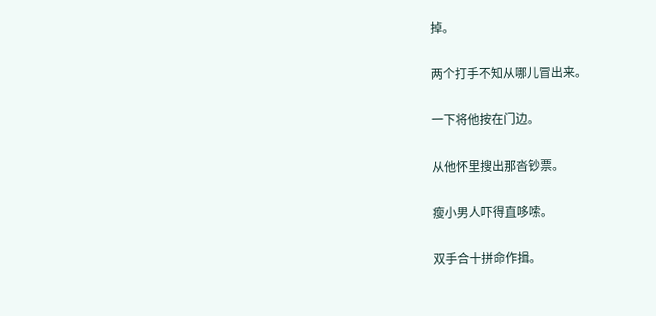掉。

两个打手不知从哪儿冒出来。

一下将他按在门边。

从他怀里搜出那沓钞票。

瘦小男人吓得直哆嗦。

双手合十拼命作揖。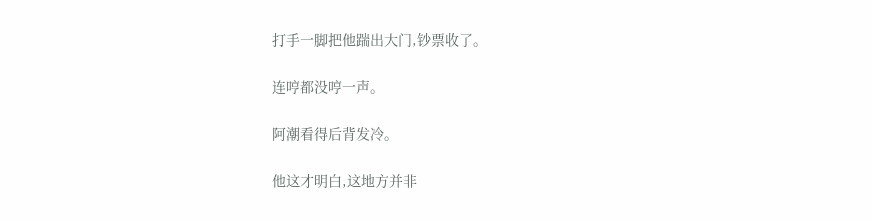打手一脚把他踹出大门,钞票收了。

连哼都没哼一声。

阿潮看得后背发冷。

他这才明白,这地方并非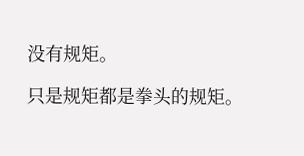没有规矩。

只是规矩都是拳头的规矩。